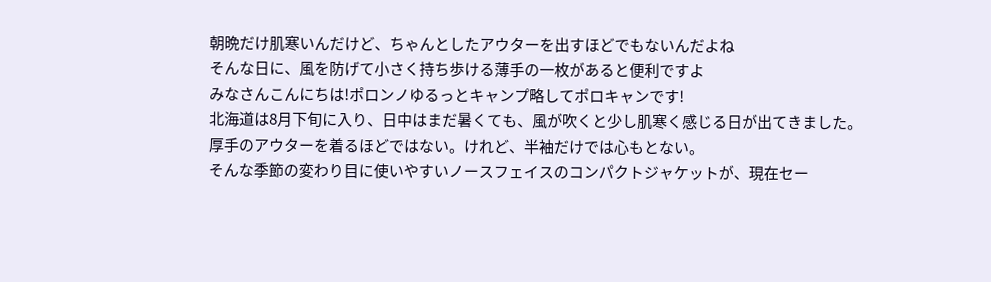朝晩だけ肌寒いんだけど、ちゃんとしたアウターを出すほどでもないんだよね
そんな日に、風を防げて小さく持ち歩ける薄手の一枚があると便利ですよ
みなさんこんにちは!ポロンノゆるっとキャンプ略してポロキャンです!
北海道は8月下旬に入り、日中はまだ暑くても、風が吹くと少し肌寒く感じる日が出てきました。
厚手のアウターを着るほどではない。けれど、半袖だけでは心もとない。
そんな季節の変わり目に使いやすいノースフェイスのコンパクトジャケットが、現在セー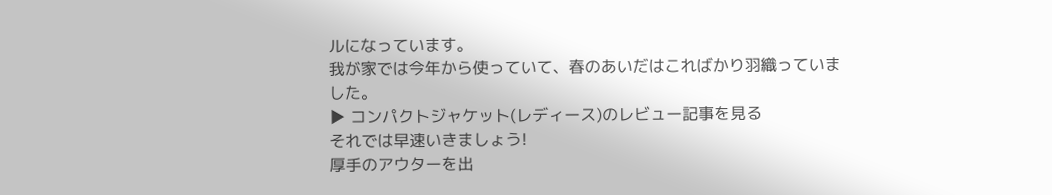ルになっています。
我が家では今年から使っていて、春のあいだはこればかり羽織っていました。
▶ コンパクトジャケット(レディース)のレビュー記事を見る
それでは早速いきましょう!
厚手のアウターを出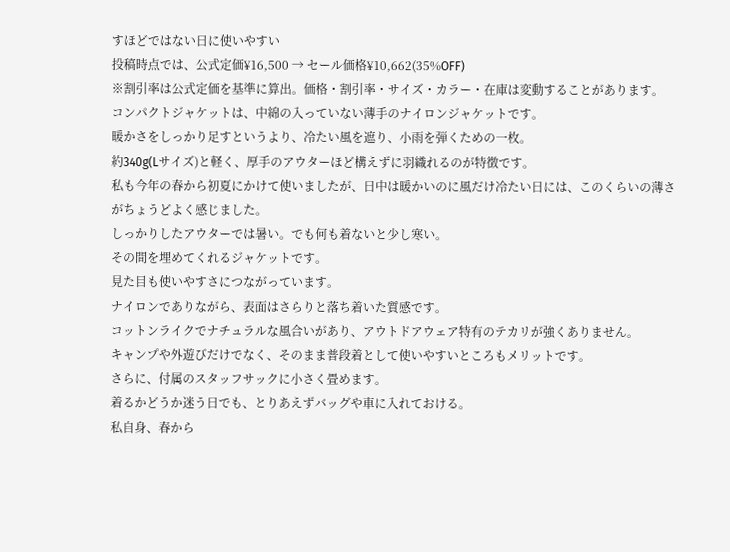すほどではない日に使いやすい
投稿時点では、公式定価¥16,500 → セール価格¥10,662(35%OFF)
※割引率は公式定価を基準に算出。価格・割引率・サイズ・カラー・在庫は変動することがあります。
コンパクトジャケットは、中綿の入っていない薄手のナイロンジャケットです。
暖かさをしっかり足すというより、冷たい風を遮り、小雨を弾くための一枚。
約340g(Lサイズ)と軽く、厚手のアウターほど構えずに羽織れるのが特徴です。
私も今年の春から初夏にかけて使いましたが、日中は暖かいのに風だけ冷たい日には、このくらいの薄さがちょうどよく感じました。
しっかりしたアウターでは暑い。でも何も着ないと少し寒い。
その間を埋めてくれるジャケットです。
見た目も使いやすさにつながっています。
ナイロンでありながら、表面はさらりと落ち着いた質感です。
コットンライクでナチュラルな風合いがあり、アウトドアウェア特有のテカリが強くありません。
キャンプや外遊びだけでなく、そのまま普段着として使いやすいところもメリットです。
さらに、付属のスタッフサックに小さく畳めます。
着るかどうか迷う日でも、とりあえずバッグや車に入れておける。
私自身、春から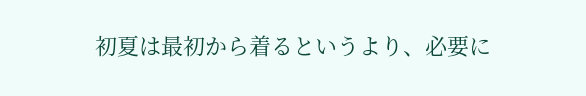初夏は最初から着るというより、必要に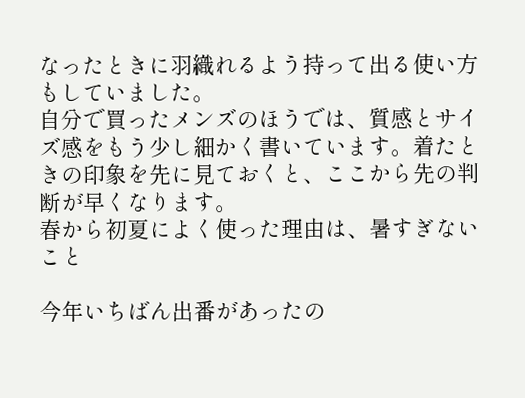なったときに羽織れるよう持って出る使い方もしていました。
自分で買ったメンズのほうでは、質感とサイズ感をもう少し細かく書いています。着たときの印象を先に見ておくと、ここから先の判断が早くなります。
春から初夏によく使った理由は、暑すぎないこと

今年いちばん出番があったの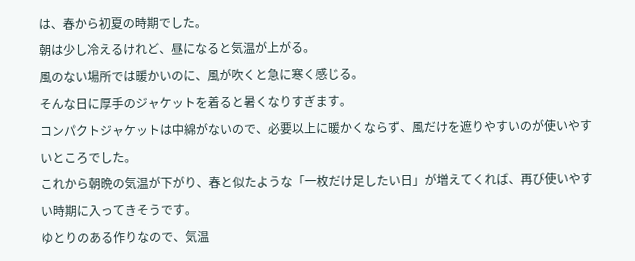は、春から初夏の時期でした。
朝は少し冷えるけれど、昼になると気温が上がる。
風のない場所では暖かいのに、風が吹くと急に寒く感じる。
そんな日に厚手のジャケットを着ると暑くなりすぎます。
コンパクトジャケットは中綿がないので、必要以上に暖かくならず、風だけを遮りやすいのが使いやすいところでした。
これから朝晩の気温が下がり、春と似たような「一枚だけ足したい日」が増えてくれば、再び使いやすい時期に入ってきそうです。
ゆとりのある作りなので、気温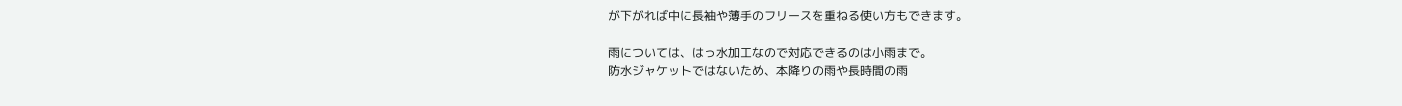が下がれば中に長袖や薄手のフリースを重ねる使い方もできます。

雨については、はっ水加工なので対応できるのは小雨まで。
防水ジャケットではないため、本降りの雨や長時間の雨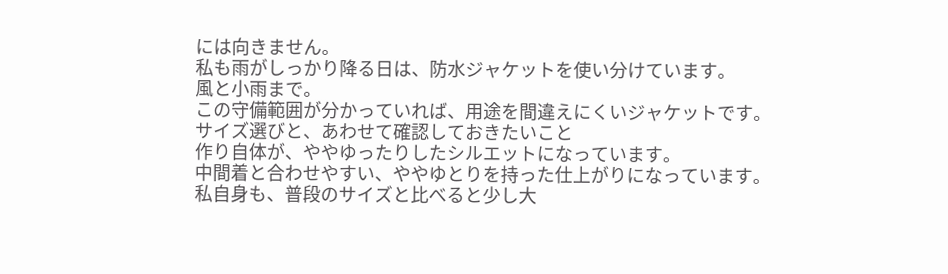には向きません。
私も雨がしっかり降る日は、防水ジャケットを使い分けています。
風と小雨まで。
この守備範囲が分かっていれば、用途を間違えにくいジャケットです。
サイズ選びと、あわせて確認しておきたいこと
作り自体が、ややゆったりしたシルエットになっています。
中間着と合わせやすい、ややゆとりを持った仕上がりになっています。
私自身も、普段のサイズと比べると少し大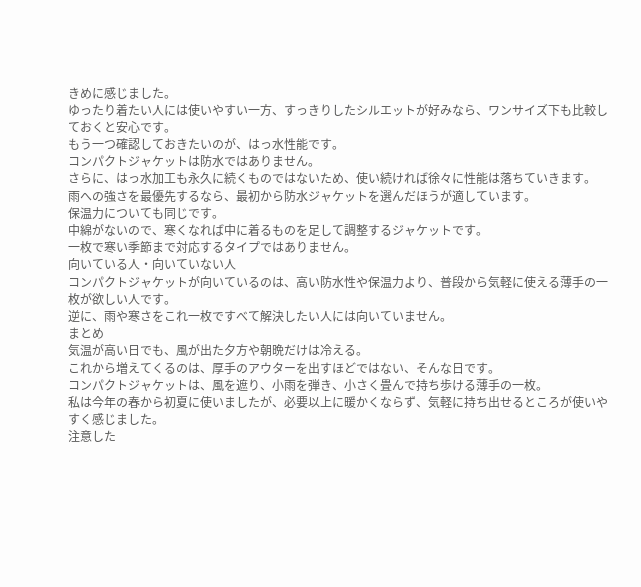きめに感じました。
ゆったり着たい人には使いやすい一方、すっきりしたシルエットが好みなら、ワンサイズ下も比較しておくと安心です。
もう一つ確認しておきたいのが、はっ水性能です。
コンパクトジャケットは防水ではありません。
さらに、はっ水加工も永久に続くものではないため、使い続ければ徐々に性能は落ちていきます。
雨への強さを最優先するなら、最初から防水ジャケットを選んだほうが適しています。
保温力についても同じです。
中綿がないので、寒くなれば中に着るものを足して調整するジャケットです。
一枚で寒い季節まで対応するタイプではありません。
向いている人・向いていない人
コンパクトジャケットが向いているのは、高い防水性や保温力より、普段から気軽に使える薄手の一枚が欲しい人です。
逆に、雨や寒さをこれ一枚ですべて解決したい人には向いていません。
まとめ
気温が高い日でも、風が出た夕方や朝晩だけは冷える。
これから増えてくるのは、厚手のアウターを出すほどではない、そんな日です。
コンパクトジャケットは、風を遮り、小雨を弾き、小さく畳んで持ち歩ける薄手の一枚。
私は今年の春から初夏に使いましたが、必要以上に暖かくならず、気軽に持ち出せるところが使いやすく感じました。
注意した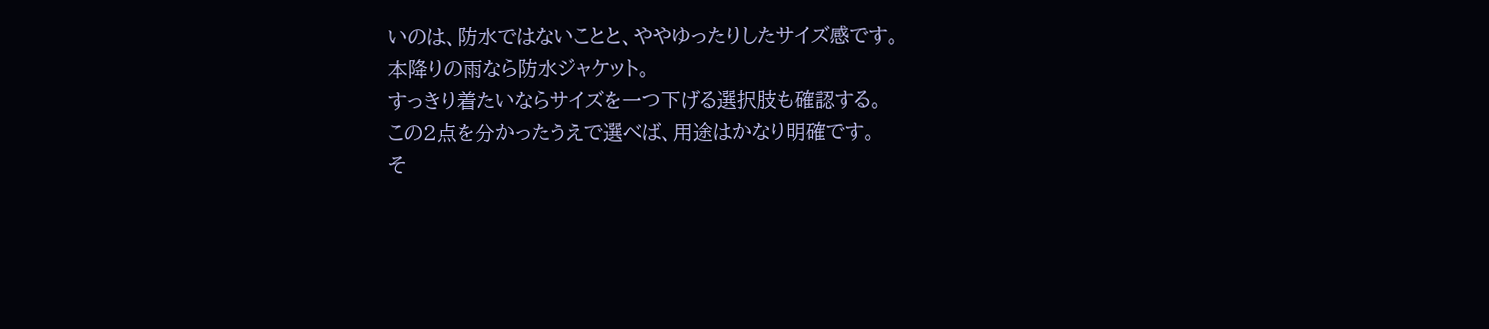いのは、防水ではないことと、ややゆったりしたサイズ感です。
本降りの雨なら防水ジャケット。
すっきり着たいならサイズを一つ下げる選択肢も確認する。
この2点を分かったうえで選べば、用途はかなり明確です。
そ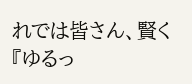れでは皆さん、賢く『ゆるっ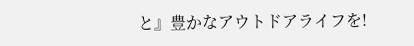と』豊かなアウトドアライフを!